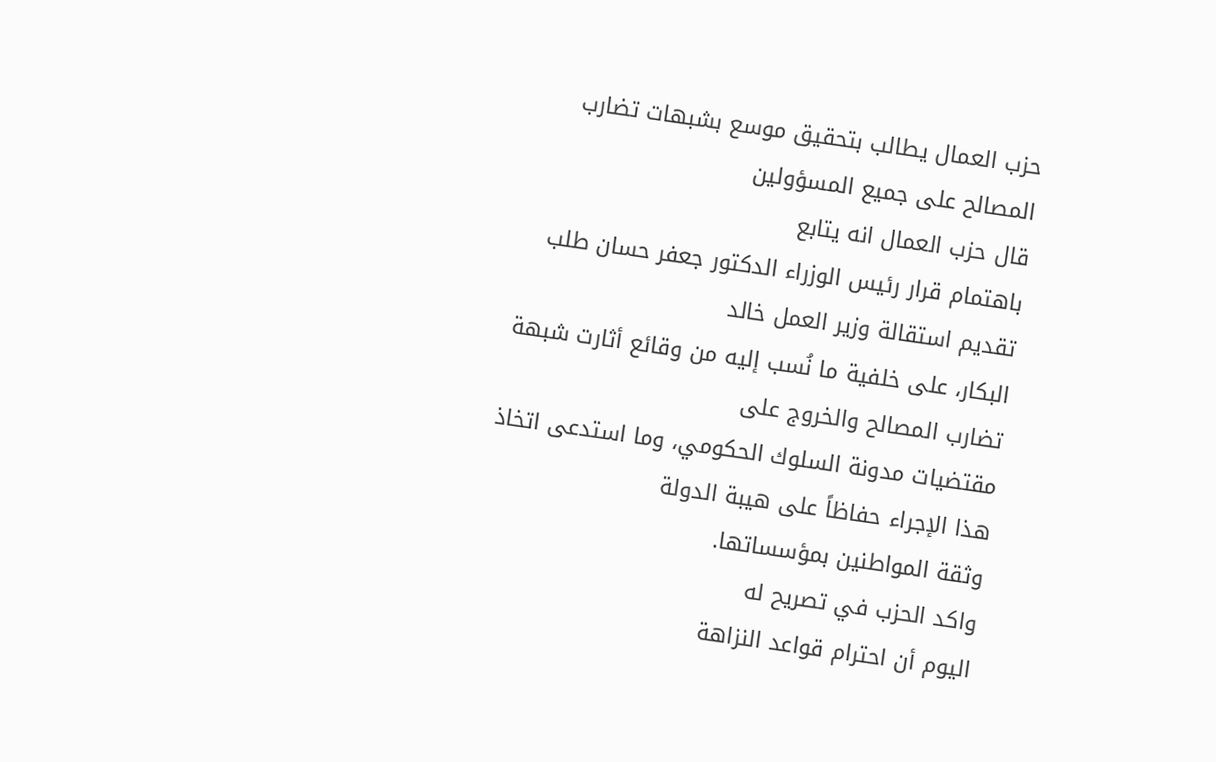حزب العمال يطالب بتحقيق موسع بشبهات تضارب المصالح على جميع المسؤولين
قال حزب العمال انه يتابع
باهتمام قرار رئيس الوزراء الدكتور جعفر حسان طلب تقديم استقالة وزير العمل خالد
البكار، على خلفية ما نُسب إليه من وقائع أثارت شبهة تضارب المصالح والخروج على
مقتضيات مدونة السلوك الحكومي، وما استدعى اتخاذ هذا الإجراء حفاظاً على هيبة الدولة
وثقة المواطنين بمؤسساتها.
واكد الحزب في تصريح له
اليوم أن احترام قواعد النزاهة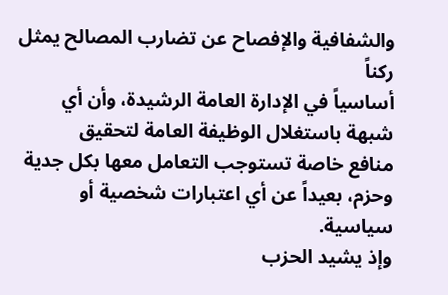والشفافية والإفصاح عن تضارب المصالح يمثل ركناً
أساسياً في الإدارة العامة الرشيدة، وأن أي شبهة باستغلال الوظيفة العامة لتحقيق
منافع خاصة تستوجب التعامل معها بكل جدية وحزم، بعيداً عن أي اعتبارات شخصية أو
سياسية.
وإذ يشيد الحزب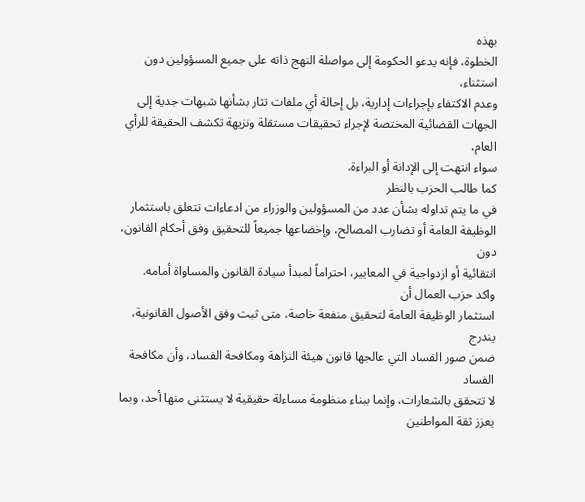بهذه
الخطوة، فإنه يدعو الحكومة إلى مواصلة النهج ذاته على جميع المسؤولين دون استثناء،
وعدم الاكتفاء بإجراءات إدارية، بل إحالة أي ملفات تثار بشأنها شبهات جدية إلى
الجهات القضائية المختصة لإجراء تحقيقات مستقلة ونزيهة تكشف الحقيقة للرأي العام،
سواء انتهت إلى الإدانة أو البراءة.
كما طالب الحزب بالنظر
في ما يتم تداوله بشأن عدد من المسؤولين والوزراء من ادعاءات تتعلق باستثمار
الوظيفة العامة أو تضارب المصالح، وإخضاعها جميعاً للتحقيق وفق أحكام القانون، دون
انتقائية أو ازدواجية في المعايير، احتراماً لمبدأ سيادة القانون والمساواة أمامه.
واكد حزب العمال أن
استثمار الوظيفة العامة لتحقيق منفعة خاصة، متى ثبت وفق الأصول القانونية، يندرج
ضمن صور الفساد التي عالجها قانون هيئة النزاهة ومكافحة الفساد، وأن مكافحة الفساد
لا تتحقق بالشعارات، وإنما ببناء منظومة مساءلة حقيقية لا يستثنى منها أحد، وبما
يعزز ثقة المواطنين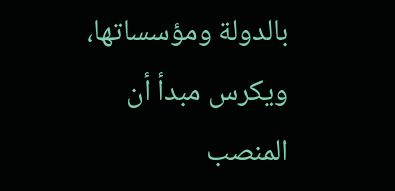بالدولة ومؤسساتها، ويكرس مبدأ أن المنصب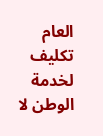العام تكليف لخدمة
الوطن لا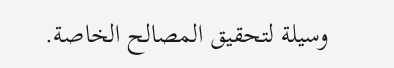وسيلة لتحقيق المصالح الخاصة.